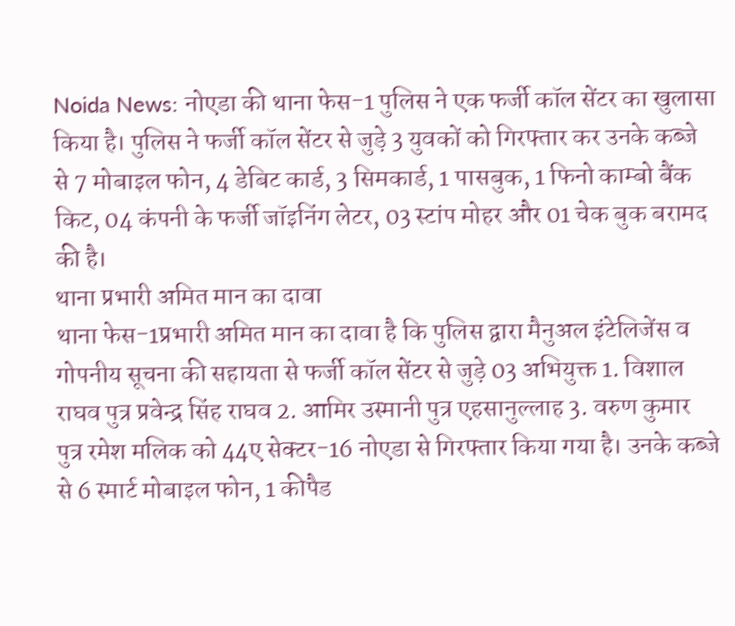Noida News: नोएडा की थाना फेस-1 पुलिस ने एक फर्जी कॉल सेंटर का खुलासा किया है। पुलिस ने फर्जी कॉल सेंटर से जुड़े 3 युवकों को गिरफ्तार कर उनके कब्जे से 7 मोबाइल फोन, 4 डेबिट कार्ड, 3 सिमकार्ड, 1 पासबुक, 1 फिनो काम्बो बैंक किट, 04 कंपनी के फर्जी जॉइनिंग लेटर, 03 स्टांप मोहर और 01 चेक बुक बरामद की है।
थाना प्रभारी अमित मान का दावा
थाना फेस-1प्रभारी अमित मान का दावा है कि पुलिस द्वारा मैनुअल इंटेलिजेंस व गोपनीय सूचना की सहायता से फर्जी कॉल सेंटर से जुड़े 03 अभियुक्त 1. विशाल राघव पुत्र प्रवेन्द्र सिंह राघव 2. आमिर उस्मानी पुत्र एहसानुल्लाह 3. वरुण कुमार पुत्र रमेश मलिक को 44ए सेक्टर-16 नोएडा से गिरफ्तार किया गया है। उनके कब्जे से 6 स्मार्ट मोबाइल फोन, 1 कीपैड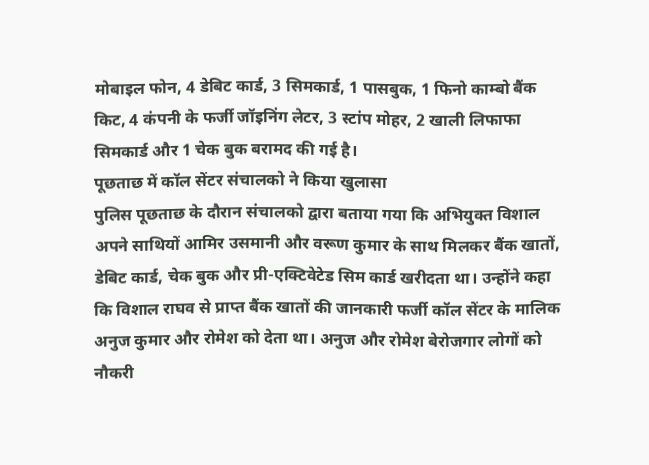मोबाइल फोन, 4 डेबिट कार्ड, 3 सिमकार्ड, 1 पासबुक, 1 फिनो काम्बो बैंक किट, 4 कंपनी के फर्जी जॉइनिंग लेटर, 3 स्टांप मोहर, 2 खाली लिफाफा सिमकार्ड और 1 चेक बुक बरामद की गई है।
पूछताछ में कॉल सेंटर संचालको ने किया खुलासा
पुलिस पूछताछ के दौरान संचालको द्वारा बताया गया कि अभियुक्त विशाल अपने साथियों आमिर उसमानी और वरूण कुमार के साथ मिलकर बैंक खातों, डेबिट कार्ड, चेक बुक और प्री-एक्टिवेटेड सिम कार्ड खरीदता था। उन्होंने कहा कि विशाल राघव से प्राप्त बैंक खातों की जानकारी फर्जी कॉल सेंटर के मालिक अनुज कुमार और रोमेश को देता था। अनुज और रोमेश बेरोजगार लोगों को नौकरी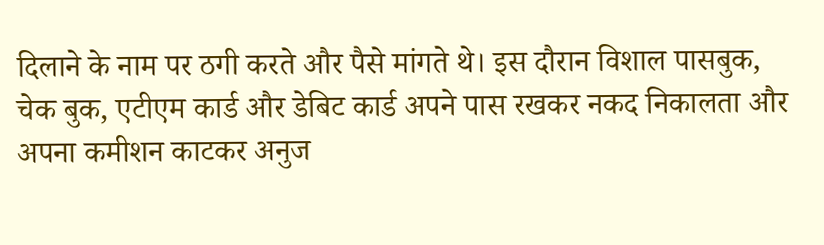दिलाने के नाम पर ठगी करते और पैसे मांगते थे। इस दौरान विशाल पासबुक, चेक बुक, एटीएम कार्ड और डेबिट कार्ड अपने पास रखकर नकद निकालता और अपना कमीशन काटकर अनुज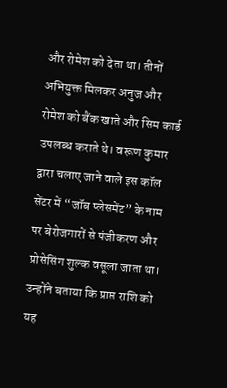और रोमेश को देता था। तीनों अभियुक्त मिलकर अनुज और रोमेश को बैंक खाते और सिम कार्ड उपलब्ध कराते थे। वरूण कुमार द्वारा चलाए जाने वाले इस कॉल सेंटर में “जॉब प्लेसमेंट” के नाम पर बेरोजगारों से पंजीकरण और प्रोसेसिंग शुल्क वसूला जाता था। उन्होंने बताया कि प्राप्त राशि को यह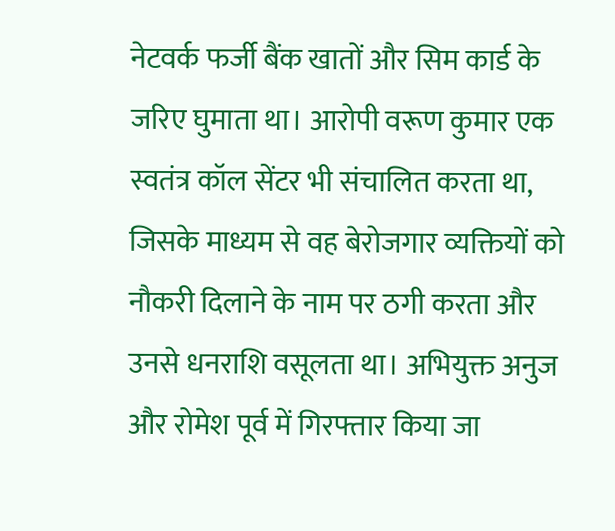नेटवर्क फर्जी बैंक खातों और सिम कार्ड के जरिए घुमाता था। आरोपी वरूण कुमार एक स्वतंत्र कॉल सेंटर भी संचालित करता था, जिसके माध्यम से वह बेरोजगार व्यक्तियों को नौकरी दिलाने के नाम पर ठगी करता और उनसे धनराशि वसूलता था। अभियुक्त अनुज और रोमेश पूर्व में गिरफ्तार किया जा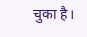चुका है।